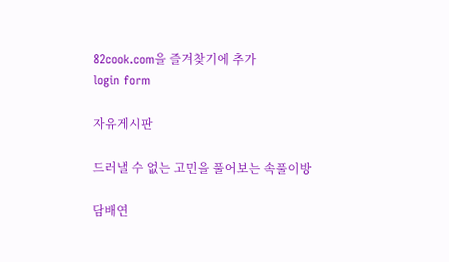82cook.com을 즐겨찾기에 추가
login form

자유게시판

드러낼 수 없는 고민을 풀어보는 속풀이방

담배연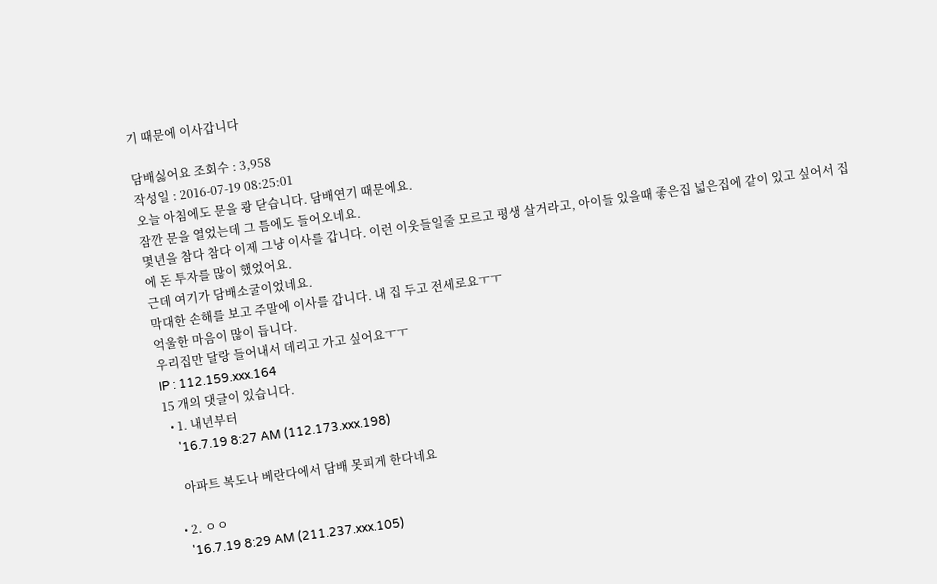기 때문에 이사갑니다

담배싫어요 조회수 : 3,958
작성일 : 2016-07-19 08:25:01
오늘 아침에도 문을 쾅 닫습니다. 담배연기 때문에요.
잠깐 문을 열었는데 그 틈에도 들어오네요.
몇년을 참다 참다 이제 그냥 이사를 갑니다. 이런 이웃들일줄 모르고 평생 살거라고, 아이들 있을때 좋은집 넓은집에 같이 있고 싶어서 집에 돈 투자를 많이 했었어요.
근데 여기가 담배소굴이었네요.
막대한 손해를 보고 주말에 이사를 갑니다. 내 집 두고 전세로요ㅜㅜ
억울한 마음이 많이 듭니다.
우리집만 달랑 들어내서 데리고 가고 싶어요ㅜㅜ
IP : 112.159.xxx.164
15 개의 댓글이 있습니다.
  • 1. 내년부터
    '16.7.19 8:27 AM (112.173.xxx.198)

    아파트 복도나 베란다에서 담배 못피게 한다네요

  • 2. ㅇㅇ
    '16.7.19 8:29 AM (211.237.xxx.105)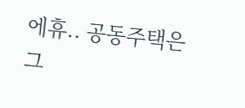에휴.. 공동주택은 그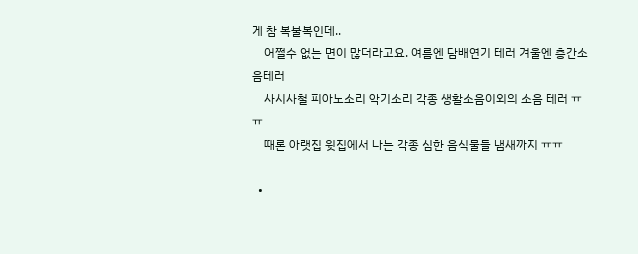게 참 복불복인데..
    어쩔수 없는 면이 많더라고요. 여름엔 담배연기 테러 겨울엔 층간소음테러
    사시사철 피아노소리 악기소리 각종 생활소음이외의 소음 테러 ㅠㅠ
    때론 아랫집 윗집에서 나는 각종 심한 음식물들 냄새까지 ㅠㅠ

  •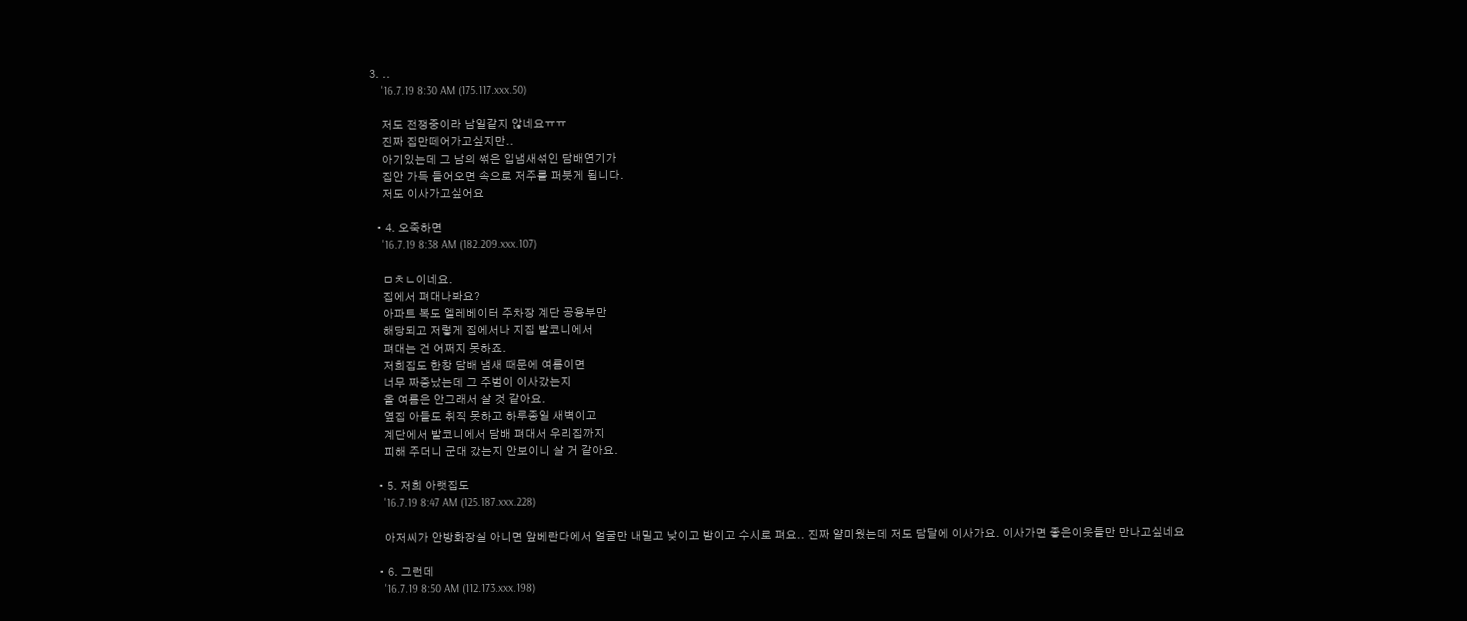3. ..
    '16.7.19 8:30 AM (175.117.xxx.50)

    저도 전쟁중이라 남일같지 않네요ㅠㅠ
    진짜 집만떼어가고싶지만..
    아기있는데 그 남의 썪은 입냄새섞인 담배연기가
    집안 가득 들어오면 속으로 저주를 퍼붓게 됩니다.
    저도 이사가고싶어요

  • 4. 오죽하면
    '16.7.19 8:38 AM (182.209.xxx.107)

    ㅁㅊㄴ이네요.
    집에서 펴대나봐요?
    아파트 복도 엘레베이터 주차장 계단 공용부만
    해당되고 저렇게 집에서나 지집 발코니에서
    펴대는 건 어쩌지 못하죠.
    저희집도 한창 담배 냄새 때문에 여름이면
    너무 짜증났는데 그 주범이 이사갔는지
    올 여름은 안그래서 살 것 같아요.
    옆집 아들도 취직 못하고 하루종일 새벽이고
    계단에서 발코니에서 담배 펴대서 우리집까지
    피해 주더니 군대 갔는지 안보이니 살 거 같아요.

  • 5. 저희 아랫집도
    '16.7.19 8:47 AM (125.187.xxx.228)

    아저씨가 안방화장실 아니면 앞베란다에서 얼굴만 내밀고 낮이고 밤이고 수시로 펴요.. 진짜 얄미웠는데 저도 담달에 이사가요. 이사가면 좋은이웃들만 만나고싶네요

  • 6. 그런데
    '16.7.19 8:50 AM (112.173.xxx.198)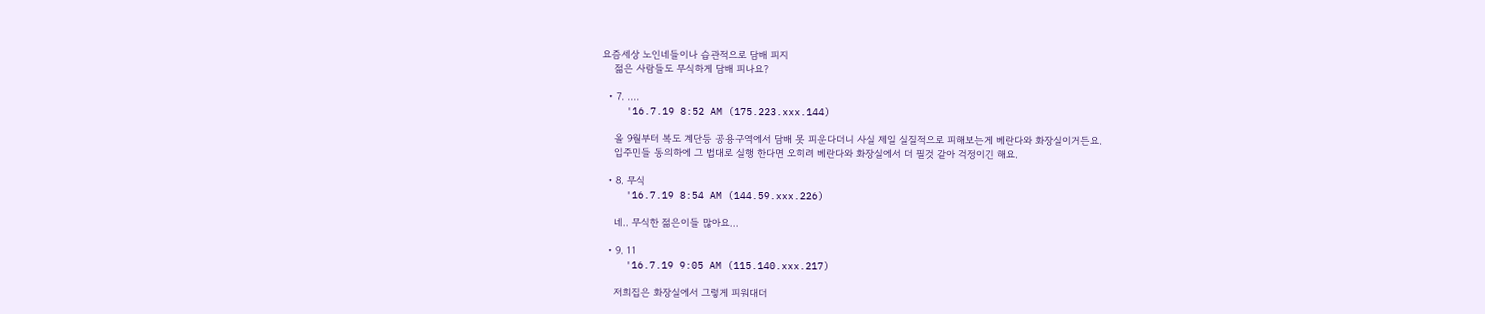요즘세상 노인네들이나 습관적으로 담배 피지
    젊은 사람들도 무식하게 담배 피나요?

  • 7. ....
    '16.7.19 8:52 AM (175.223.xxx.144)

    올 9월부터 복도 계단등 공용구역에서 담배 못 피운다더니 사실 제일 실질적으로 피해보는게 베란다와 화장실이거든요.
    입주민들 동의하에 그 법대로 실행 한다면 오히려 베란다와 화장실에서 더 필것 같아 걱정이긴 해요.

  • 8. 무식
    '16.7.19 8:54 AM (144.59.xxx.226)

    네.. 무식한 젊은이들 많아요...

  • 9. 11
    '16.7.19 9:05 AM (115.140.xxx.217)

    저희집은 화장실에서 그렇게 피워대더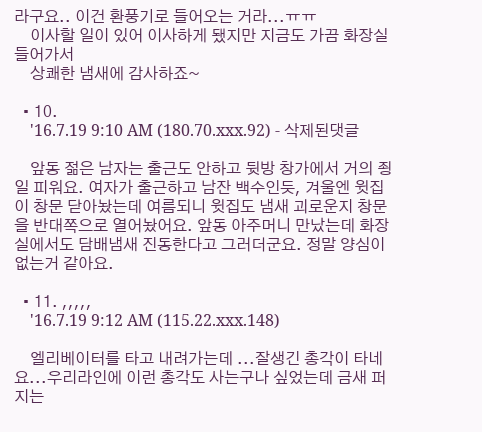라구요.. 이건 환풍기로 들어오는 거라...ㅠㅠ
    이사할 일이 있어 이사하게 됐지만 지금도 가끔 화장실들어가서
    상쾌한 냄새에 감사하죠~

  • 10.
    '16.7.19 9:10 AM (180.70.xxx.92) - 삭제된댓글

    앞동 젊은 남자는 출근도 안하고 뒷방 창가에서 거의 죙일 피워요. 여자가 출근하고 남잔 백수인듯, 겨울엔 윗집이 창문 닫아놨는데 여름되니 윗집도 냄새 괴로운지 창문을 반대쪽으로 열어놨어요. 앞동 아주머니 만났는데 화장실에서도 담배냄새 진동한다고 그러더군요. 정말 양심이 없는거 같아요.

  • 11. ,,,,,
    '16.7.19 9:12 AM (115.22.xxx.148)

    엘리베이터를 타고 내려가는데 ...잘생긴 총각이 타네요...우리라인에 이런 총각도 사는구나 싶었는데 금새 퍼지는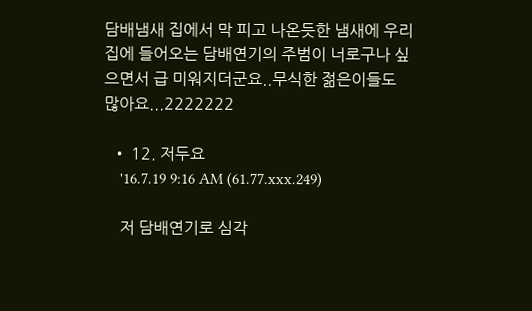담배냄새 집에서 막 피고 나온듯한 냄새에 우리집에 들어오는 담배연기의 주범이 너로구나 싶으면서 급 미워지더군요..무식한 젊은이들도 많아요...2222222

  • 12. 저두요
    '16.7.19 9:16 AM (61.77.xxx.249)

    저 담배연기로 심각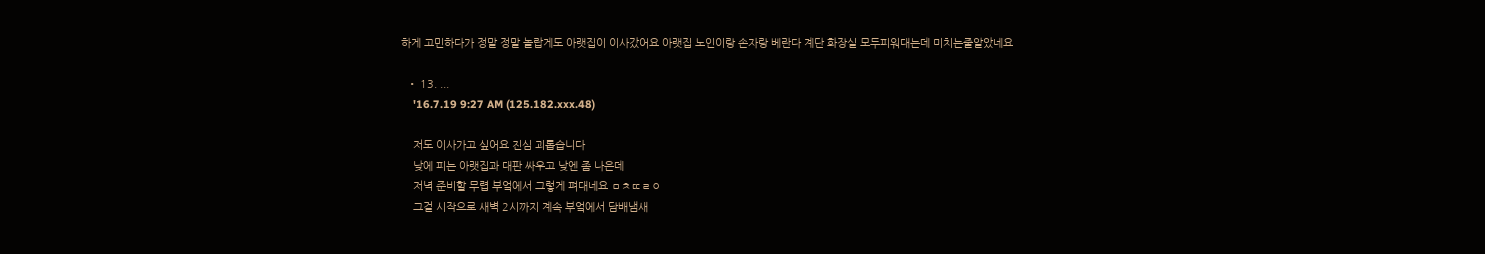하게 고민하다가 정말 정말 놀랍게도 아랫집이 이사갔어요 아랫집 노인이랑 손자랑 베란다 계단 화장실 모두피워대는데 미치는줄알았네요

  • 13. ...
    '16.7.19 9:27 AM (125.182.xxx.48)

    저도 이사가고 싶어요 진심 괴롭습니다
    낮에 피는 아랫집과 대판 싸우고 낮엔 좀 나은데
    저녁 준비할 무렵 부엌에서 그렇게 펴대네요 ㅁㅊㄸㄹㅇ
    그걸 시작으로 새벽 2시까지 계속 부엌에서 담배냄새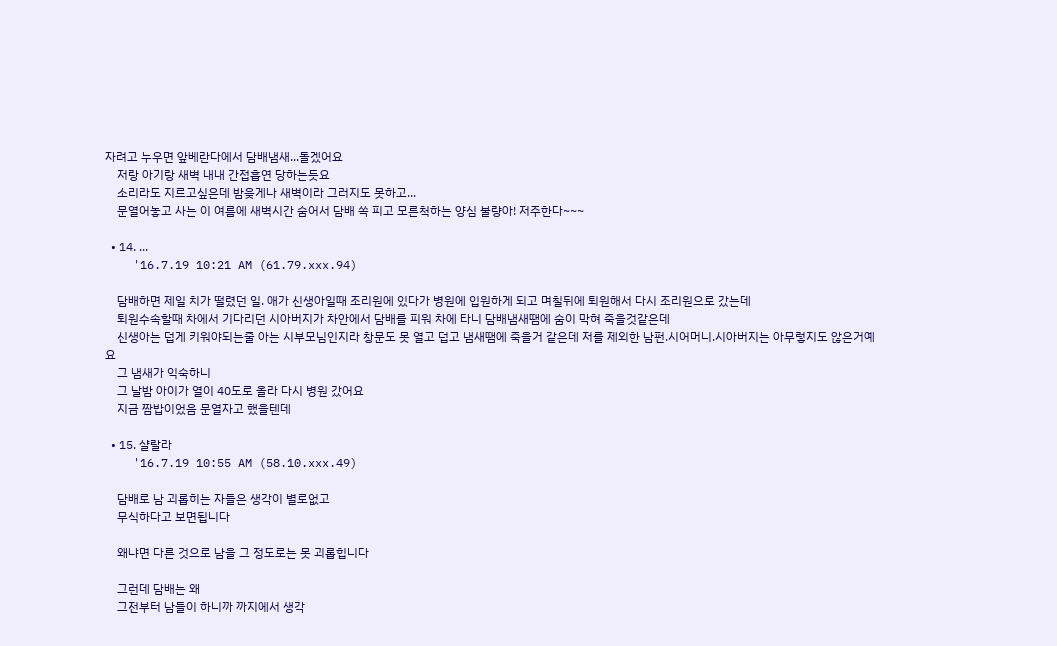자려고 누우면 앞베란다에서 담배냄새...돌겠어요
    저랑 아기랑 새벽 내내 간접흡연 당하는듯요
    소리라도 지르고싶은데 밤읒게나 새벽이라 그러지도 못하고...
    문열어놓고 사는 이 여름에 새벽시간 숨어서 담배 쏙 피고 모른척하는 양심 불량아! 저주한다~~~

  • 14. ...
    '16.7.19 10:21 AM (61.79.xxx.94)

    담배하면 제일 치가 떨렸던 일. 애가 신생아일때 조리원에 있다가 병원에 입원하게 되고 며칠뒤에 퇴원해서 다시 조리원으로 갔는데
    퇴원수속할때 차에서 기다리던 시아버지가 차안에서 담배를 피워 차에 타니 담배냄새땜에 숨이 막혀 죽을것같은데
    신생아는 덥게 키워야되는줄 아는 시부모님인지라 창문도 못 열고 덥고 냄새땜에 죽을거 같은데 저를 제외한 남펀.시어머니.시아버지는 아무렇지도 않은거예요
    그 냄새가 익숙하니
    그 날밤 아이가 열이 40도로 올라 다시 병원 갔어요
    지금 짬밥이었음 문열자고 했을텐데

  • 15. 샬랄라
    '16.7.19 10:55 AM (58.10.xxx.49)

    담배로 남 괴롭히는 자들은 생각이 별로없고
    무식하다고 보면됩니다

    왜냐면 다른 것으로 남을 그 정도로는 못 괴롭힙니다

    그런데 담배는 왜
    그전부터 남들이 하니까 까지에서 생각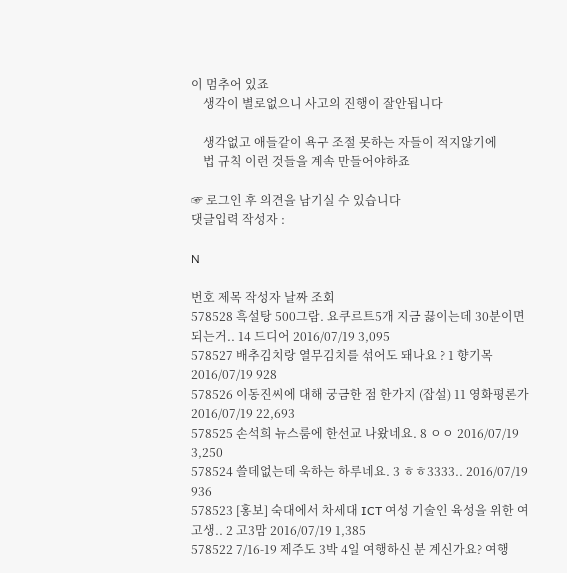이 멈추어 있죠
    생각이 별로없으니 사고의 진행이 잘안됩니다

    생각없고 애들같이 욕구 조절 못하는 자들이 적지않기에
    법 규칙 이런 것들을 계속 만들어야하죠

☞ 로그인 후 의견을 남기실 수 있습니다
댓글입력 작성자 :

N

번호 제목 작성자 날짜 조회
578528 흑설탕 500그람. 요쿠르트5개 지금 끓이는데 30분이면 되는거.. 14 드디어 2016/07/19 3,095
578527 배추김치랑 열무김치를 섞어도 돼나요 ? 1 향기목 2016/07/19 928
578526 이동진씨에 대해 궁금한 점 한가지 (잡설) 11 영화평론가 2016/07/19 22,693
578525 손석희 뉴스룸에 한선교 나왔네요. 8 ㅇㅇ 2016/07/19 3,250
578524 쓸데없는데 욱하는 하루네요. 3 ㅎㅎ3333.. 2016/07/19 936
578523 [홍보] 숙대에서 차세대 ICT 여성 기술인 육성을 위한 여고생.. 2 고3맘 2016/07/19 1,385
578522 7/16-19 제주도 3박 4일 여행하신 분 계신가요? 여행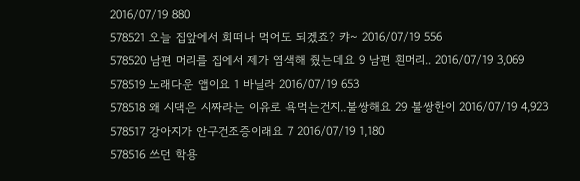2016/07/19 880
578521 오늘 집앞에서 회떠나 먹어도 되겠죠? 캬~ 2016/07/19 556
578520 남편 머리를 집에서 제가 염색해 줬는데요 9 남편 흰머리.. 2016/07/19 3,069
578519 노래다운 앱이요 1 바닐라 2016/07/19 653
578518 왜 시댁은 시짜라는 이유로 욕먹는건지..불쌍해요 29 불쌍한이 2016/07/19 4,923
578517 강아지가 안구건조증이래요 7 2016/07/19 1,180
578516 쓰던 학용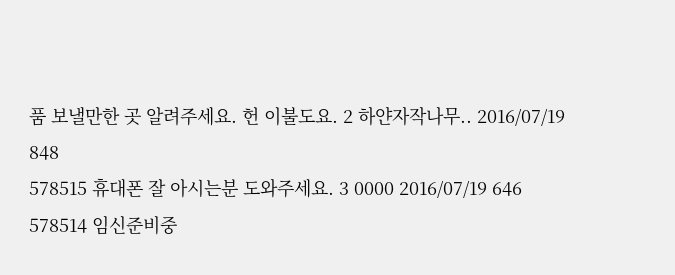품 보낼만한 곳 알려주세요. 헌 이불도요. 2 하얀자작나무.. 2016/07/19 848
578515 휴대폰 잘 아시는분 도와주세요. 3 0000 2016/07/19 646
578514 임신준비중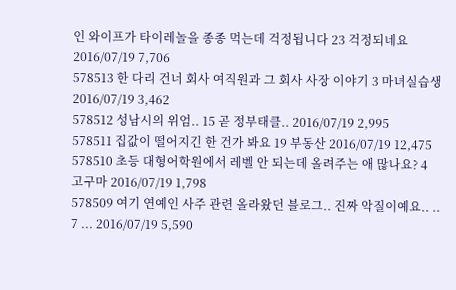인 와이프가 타이레놀을 종종 먹는데 걱정됩니다 23 걱정되네요 2016/07/19 7,706
578513 한 다리 건너 회사 여직원과 그 회사 사장 이야기 3 마녀실습생 2016/07/19 3,462
578512 성남시의 위엄.. 15 곧 정부태클.. 2016/07/19 2,995
578511 집값이 떨어지긴 한 건가 봐요 19 부동산 2016/07/19 12,475
578510 초등 대형어학원에서 레벨 안 되는데 올려주는 애 많나요? 4 고구마 2016/07/19 1,798
578509 여기 연예인 사주 관련 올라왔던 블로그.. 진짜 악질이예요.. .. 7 ... 2016/07/19 5,590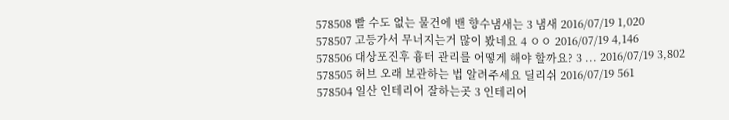578508 빨 수도 없는 물건에 밴 향수냄새는 3 냄새 2016/07/19 1,020
578507 고등가서 무너지는거 많이 봤네요 4 ㅇㅇ 2016/07/19 4,146
578506 대상포진후 흉터 관리를 어떻게 해야 할까요? 3 ... 2016/07/19 3,802
578505 허브 오래 보관하는 법 알려주세요 딜리쉬 2016/07/19 561
578504 일산 인테리어 잘하는곳 3 인테리어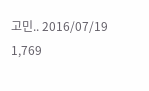고민.. 2016/07/19 1,769